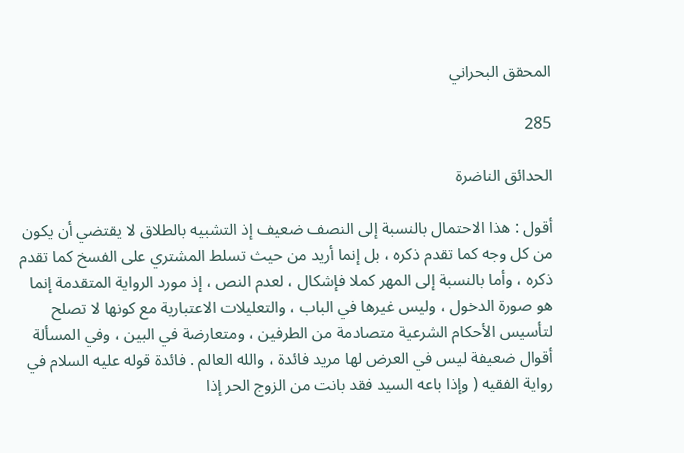المحقق البحراني

285

الحدائق الناضرة

أقول : هذا الاحتمال بالنسبة إلى النصف ضعيف إذ التشبيه بالطلاق لا يقتضي أن يكون من كل وجه كما تقدم ذكره ، بل إنما أريد من حيث تسلط المشتري على الفسخ كما تقدم ذكره ، وأما بالنسبة إلى المهر كملا فإشكال ، لعدم النص ، إذ مورد الرواية المتقدمة إنما هو صورة الدخول ، وليس غيرها في الباب ، والتعليلات الاعتبارية مع كونها لا تصلح لتأسيس الأحكام الشرعية متصادمة من الطرفين ، ومتعارضة في البين ، وفي المسألة أقوال ضعيفة ليس في العرض لها مريد فائدة ، والله العالم . فائدة قوله عليه السلام في رواية الفقيه ( وإذا باعه السيد فقد بانت من الزوج الحر إذا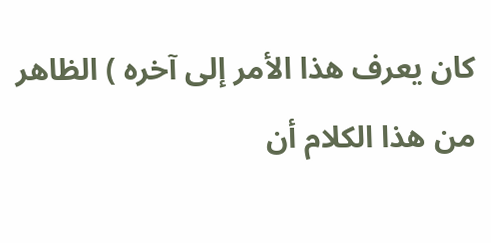كان يعرف هذا الأمر إلى آخره ) الظاهر من هذا الكلام أن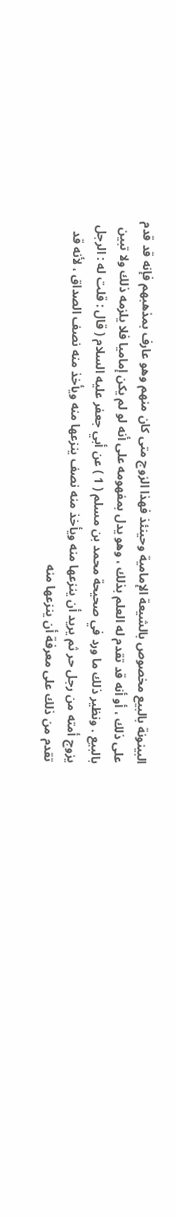البينونة بالبيع مخصوص بالشيعة الإمامية وحينئذ فهذا الزوج متى كان منهم وهو عارف بمذهبهم فإنه قد قدم على ذلك ، أو أنه قد تقدم له العلم بذلك ، وهو يدل بمفهومه على أنه لو لم يكن إماميا فلا يلزمه ذلك ولا تبين بالبيع . ونظير ذلك ما ورد في صحيحة محمد بن مسلم ( 1 ) عن أبي جعفر عليه السلام ( قال : قلت له : الرجل يزوج أمته من رجل حر ثم يريد أن ينزعها منه ويأخذ منه نصف ينزعها منه ويأخذ منه نصف الصداق ، لأنه قد تقدم من ذلك على معرفة أن ينزعها منه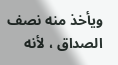ويأخذ منه نصف الصداق ، لأنه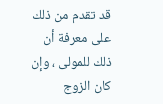قد تقدم من ذلك على معرفة أن ذلك للمولى ، وإن كان الزوج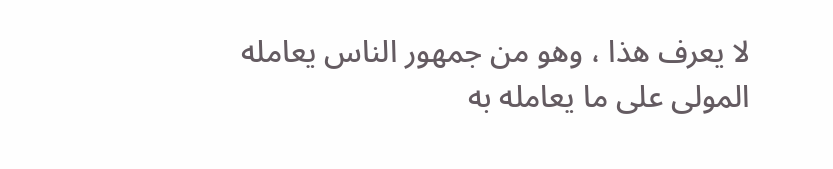لا يعرف هذا ، وهو من جمهور الناس يعامله المولى على ما يعامله به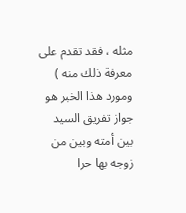مثله ، فقد تقدم على معرفة ذلك منه ) ومورد هذا الخبر هو جواز تفريق السيد بين أمته وبين من زوجه بها حرا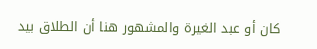كان أو عبد الغيرة والمشهور هنا أن الطلاق بيد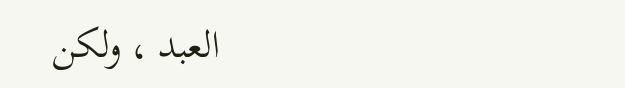العبد ، ولكن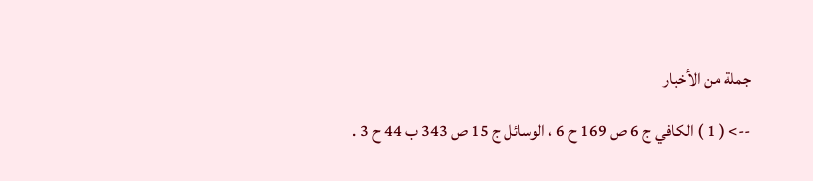جملة من الأخبار

--> ( 1 ) الكافي ج 6 ص 169 ح 6 ، الوسائل ج 15 ص 343 ب 44 ح 3 .